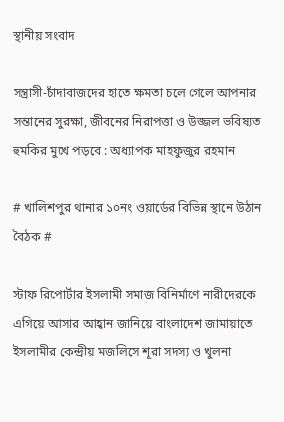স্থানীয় সংবাদ

সন্ত্রাসী-চাঁদাবাজদের হাতে ক্ষমতা চলে গেলে আপনার সন্তানের সুরক্ষা, জীবনের নিরাপত্তা ও উজ্জল ভবিষ্যত হুমকির মুখে পড়বে : অধ্যাপক মাহফুজুর রহমান

# খালিশপুর থানার ১০নং ওয়ার্ডের বিভিন্ন স্থানে উঠান বৈঠক #

স্টাফ রিপোর্টার ইসলামী সমাজ বিনির্মাণে নারীদেরকে এগিয়ে আসার আহ্বান জানিয়ে বাংলাদেশ জামায়াতে ইসলামীর কেন্দ্রীয় মজলিসে শূরা সদস্য ও খুলনা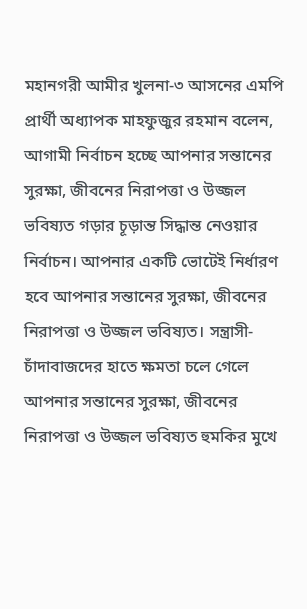মহানগরী আমীর খুলনা-৩ আসনের এমপি প্রার্থী অধ্যাপক মাহফুজুর রহমান বলেন, আগামী নির্বাচন হচ্ছে আপনার সন্তানের সুরক্ষা, জীবনের নিরাপত্তা ও উজ্জল ভবিষ্যত গড়ার চূড়ান্ত সিদ্ধান্ত নেওয়ার নির্বাচন। আপনার একটি ভোটেই নির্ধারণ হবে আপনার সন্তানের সুরক্ষা, জীবনের নিরাপত্তা ও উজ্জল ভবিষ্যত। সন্ত্রাসী-চাঁদাবাজদের হাতে ক্ষমতা চলে গেলে আপনার সন্তানের সুরক্ষা, জীবনের নিরাপত্তা ও উজ্জল ভবিষ্যত হুমকির মুখে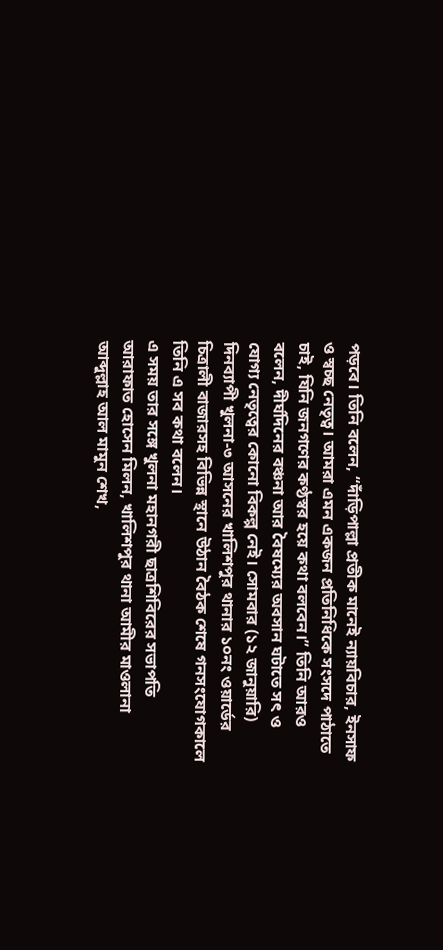পড়বে। তিনি বলেন, “দাঁড়িপাল্লা প্রতীক মানেই ন্যায়বিচার, ইনসাফ ও স্বচ্ছ নেতৃত্ব। আমরা এমন একজন প্রতিনিধিকে সংসদে পাঠাতে চাই, যিনি জনগণের কণ্ঠস্বর হয়ে কথা বলবেন।” তিনি আরও বলেন, দীর্ঘদিনের বঞ্চনা আর বৈষম্যের অবসান ঘটাতে সৎ ও যোগ্য নেতৃত্বের কোনো বিকল্প নেই। সোমবার (১২ জানুয়ারি) দিনব্যাপী খুলনা-৩ আসনের খালিশপুর থানার ১০নং ওয়ার্ডের চিত্রালী বাজারসহ বিভিন্ন স্থানে উঠান বৈঠক শেষে গনসংযোগকালে তিনি এ সব কথা বলেন।
এ সময় তার সঙ্গে খুলনা মহানগরী ছাত্রশিবিরের সভাপতি আরাফাত হোসেন মিলন, খালিশপুর থানা আমীর মাওলানা আব্দুল্লাহ আল মামুন শেখ,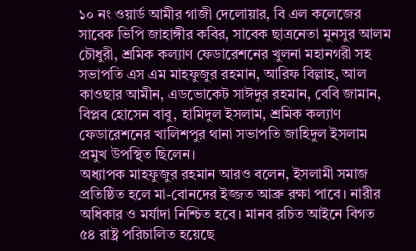১০ নং ওয়ার্ড আমীর গাজী দেলোয়ার, বি এল কলেজের সাবেক ভিপি জাহাঙ্গীর কবির, সাবেক ছাত্রনেতা মুনসুর আলম চৌধুরী, শ্রমিক কল্যাণ ফেডারেশনের খুলনা মহানগরী সহ সভাপতি এস এম মাহফুজুর রহমান, আরিফ বিল্লাহ, আল কাওছার আমীন, এডভোকেট সাঈদুর রহমান, বেবি জামান, বিপ্লব হোসেন বাবু, হামিদুল ইসলাম, শ্রমিক কল্যাণ ফেডারেশনের খালিশপুর থানা সভাপতি জাহিদুল ইসলাম প্রমুখ উপস্থিত ছিলেন।
অধ্যাপক মাহফুজুর রহমান আরও বলেন, ইসলামী সমাজ প্রতিষ্ঠিত হলে মা-বোনদের ইজ্জত আব্রু রক্ষা পাবে। নারীর অধিকার ও মর্যাদা নিশ্চিত হবে। মানব রচিত আইনে বিগত ৫৪ রাষ্ট্র পরিচালিত হয়েছে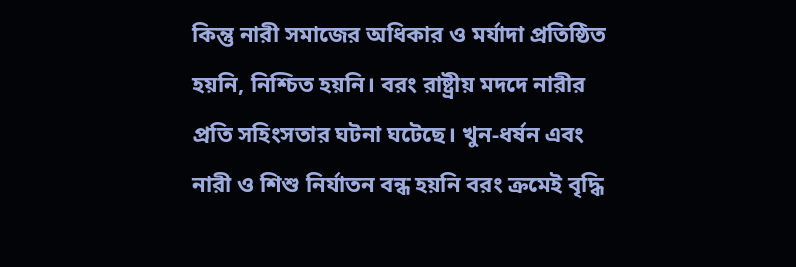কিন্তু নারী সমাজের অধিকার ও মর্যাদা প্রতিষ্ঠিত হয়নি, নিশ্চিত হয়নি। বরং রাষ্ট্রীয় মদদে নারীর প্রতি সহিংসতার ঘটনা ঘটেছে। খুন-ধর্ষন এবং নারী ও শিশু নির্যাতন বন্ধ হয়নি বরং ক্রমেই বৃদ্ধি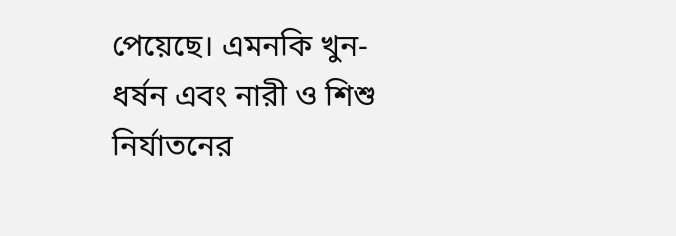পেয়েছে। এমনকি খুন-ধর্ষন এবং নারী ও শিশু নির্যাতনের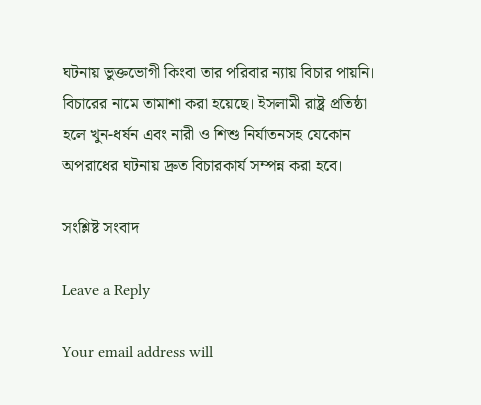ঘটনায় ভুক্তভোগী কিংবা তার পরিবার ন্যায় বিচার পায়নি। বিচারের নামে তামাশা করা হয়েছে। ইসলামী রাষ্ট্র প্রতিষ্ঠা হলে খুন-ধর্ষন এবং নারী ও শিশু নির্যাতনসহ যেকোন অপরাধের ঘটনায় দ্রুত বিচারকার্য সম্পন্ন করা হবে।

সংশ্লিষ্ট সংবাদ

Leave a Reply

Your email address will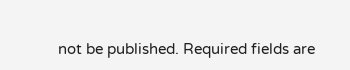not be published. Required fields are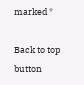marked *

Back to top button